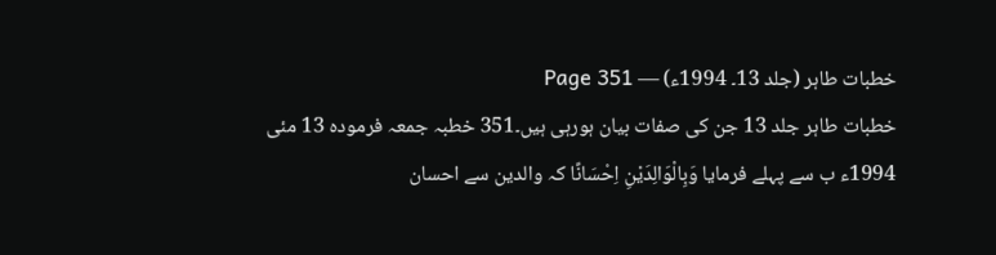خطبات طاہر (جلد 13۔ 1994ء) — Page 351
خطبات طاہر جلد 13 جن کی صفات بیان ہورہی ہیں۔351 خطبہ جمعہ فرمودہ 13 مئی 1994ء ب سے پہلے فرمایا وَبِالْوَالِدَيْنِ اِحْسَانًا کہ والدین سے احسان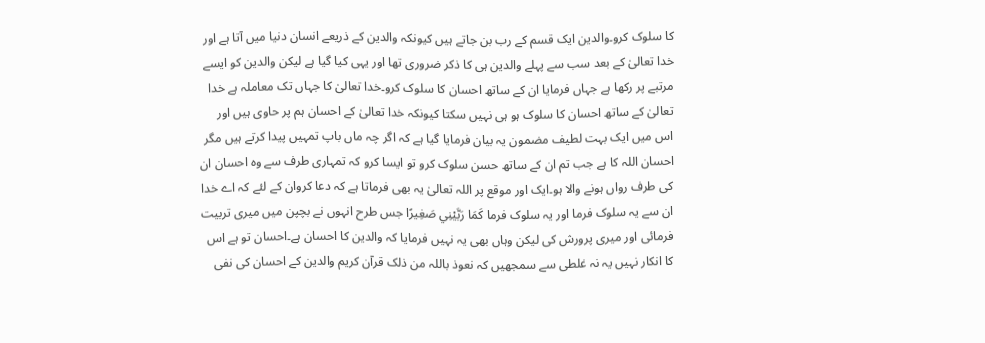کا سلوک کرو۔والدین ایک قسم کے رب بن جاتے ہیں کیونکہ والدین کے ذریعے انسان دنیا میں آتا ہے اور خدا تعالیٰ کے بعد سب سے پہلے والدین ہی کا ذکر ضروری تھا اور یہی کیا گیا ہے لیکن والدین کو ایسے مرتبے پر رکھا ہے جہاں فرمایا ان کے ساتھ احسان کا سلوک کرو۔خدا تعالیٰ کا جہاں تک معاملہ ہے خدا تعالیٰ کے ساتھ احسان کا سلوک ہو ہی نہیں سکتا کیونکہ خدا تعالیٰ کے احسان ہم پر حاوی ہیں اور اس میں ایک بہت لطیف مضمون یہ بیان فرمایا گیا ہے کہ اگر چہ ماں باپ تمہیں پیدا کرتے ہیں مگر احسان اللہ کا ہے جب تم ان کے ساتھ حسن سلوک کرو تو ایسا کرو کہ تمہاری طرف سے وہ احسان ان کی طرف رواں ہونے والا ہو۔ایک اور موقع پر اللہ تعالیٰ یہ بھی فرماتا ہے کہ دعا کروان کے لئے کہ اے خدا ان سے یہ سلوک فرما اور یہ سلوک فرما كَمَا رَبَّيْنِي صَغِيرًا جس طرح انہوں نے بچپن میں میری تربیت فرمائی اور میری پرورش کی لیکن وہاں بھی یہ نہیں فرمایا کہ والدین کا احسان ہے۔احسان تو ہے اس کا انکار نہیں یہ نہ غلطی سے سمجھیں کہ نعوذ باللہ من ذلک قرآن کریم والدین کے احسان کی نفی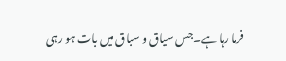فرما رہا ہے۔جس سیاق و سباق میں بات ہو رہی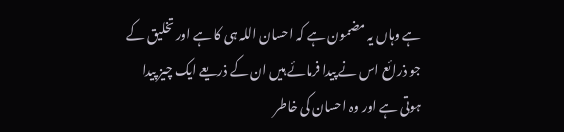ہے وہاں یہ مضمون ہے کہ احسان اللہ ہی کا ہے اور تخلیق کے جو ذرائع اس نے پیدا فرمائے ہیں ان کے ذریعے ایک چیز پیدا ہوتی ہے اور وہ احسان کی خاطر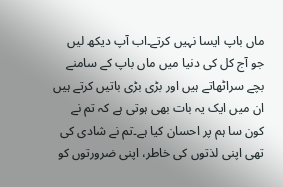ماں باپ ایسا نہیں کرتے۔اب آپ دیکھ لیں جو آج کل کی دنیا میں ماں باپ کے سامنے بچے سراٹھاتے ہیں اور بڑی بڑی باتیں کرتے ہیں ان میں ایک یہ بات بھی ہوتی ہے کہ تم نے کون سا ہم پر احسان کیا ہے۔تم نے شادی کی تھی اپنی لذتوں کی خاطر، اپنی ضرورتوں کو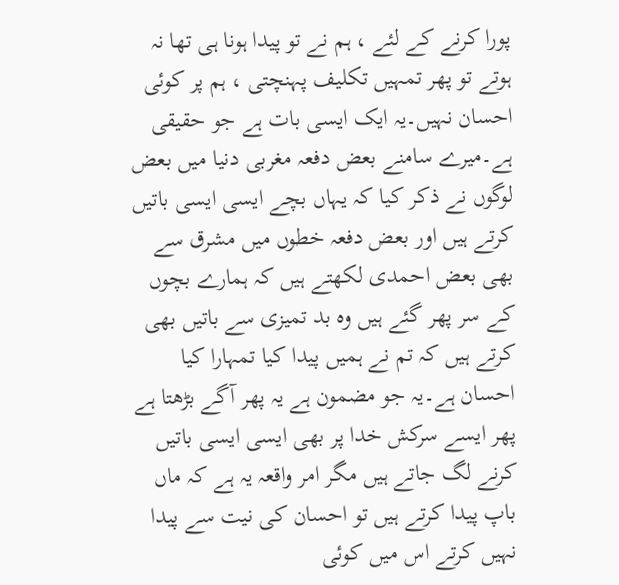پورا کرنے کے لئے ، ہم نے تو پیدا ہونا ہی تھا نہ ہوتے تو پھر تمہیں تکلیف پہنچتی ، ہم پر کوئی احسان نہیں۔یہ ایک ایسی بات ہے جو حقیقی ہے۔میرے سامنے بعض دفعہ مغربی دنیا میں بعض لوگوں نے ذکر کیا کہ یہاں بچے ایسی ایسی باتیں کرتے ہیں اور بعض دفعہ خطوں میں مشرق سے بھی بعض احمدی لکھتے ہیں کہ ہمارے بچوں کے سر پھر گئے ہیں وہ بد تمیزی سے باتیں بھی کرتے ہیں کہ تم نے ہمیں پیدا کیا تمہارا کیا احسان ہے۔یہ جو مضمون ہے یہ پھر آگے بڑھتا ہے پھر ایسے سرکش خدا پر بھی ایسی ایسی باتیں کرنے لگ جاتے ہیں مگر امر واقعہ یہ ہے کہ ماں باپ پیدا کرتے ہیں تو احسان کی نیت سے پیدا نہیں کرتے اس میں کوئی